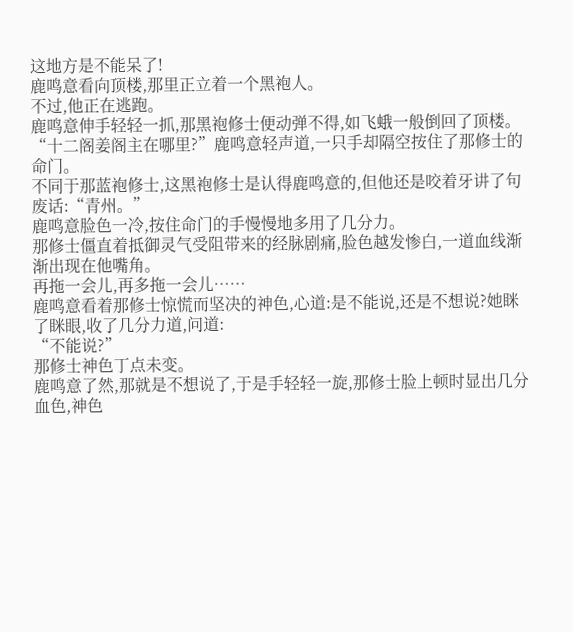这地方是不能呆了!
鹿鸣意看向顶楼,那里正立着一个黑袍人。
不过,他正在逃跑。
鹿鸣意伸手轻轻一抓,那黑袍修士便动弹不得,如飞蛾一般倒回了顶楼。
“十二阁姜阁主在哪里?”鹿鸣意轻声道,一只手却隔空按住了那修士的命门。
不同于那蓝袍修士,这黑袍修士是认得鹿鸣意的,但他还是咬着牙讲了句废话:“青州。”
鹿鸣意脸色一冷,按住命门的手慢慢地多用了几分力。
那修士僵直着抵御灵气受阻带来的经脉剧痛,脸色越发惨白,一道血线渐渐出现在他嘴角。
再拖一会儿,再多拖一会儿……
鹿鸣意看着那修士惊慌而坚决的神色,心道:是不能说,还是不想说?她眯了眯眼,收了几分力道,问道:
“不能说?”
那修士神色丁点未变。
鹿鸣意了然,那就是不想说了,于是手轻轻一旋,那修士脸上顿时显出几分血色,神色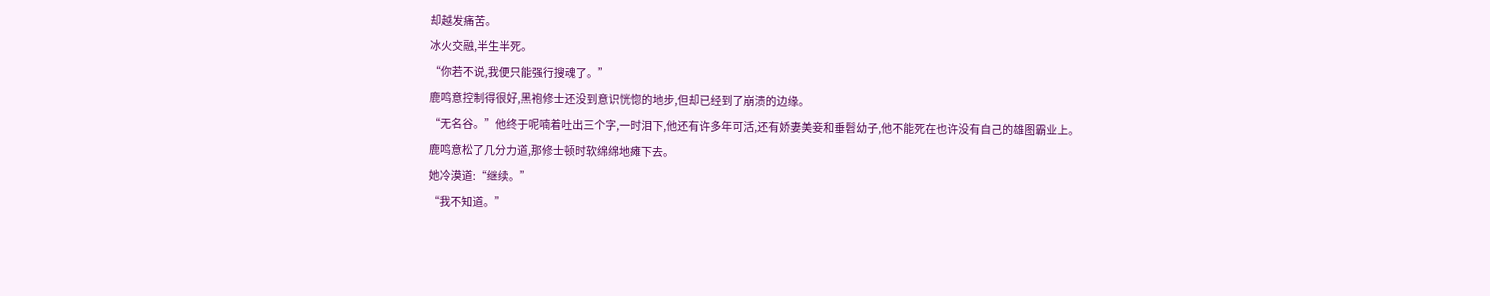却越发痛苦。
冰火交融,半生半死。
“你若不说,我便只能强行搜魂了。”
鹿鸣意控制得很好,黑袍修士还没到意识恍惚的地步,但却已经到了崩溃的边缘。
“无名谷。”他终于呢喃着吐出三个字,一时泪下,他还有许多年可活,还有娇妻美妾和垂髫幼子,他不能死在也许没有自己的雄图霸业上。
鹿鸣意松了几分力道,那修士顿时软绵绵地瘫下去。
她冷漠道:“继续。”
“我不知道。”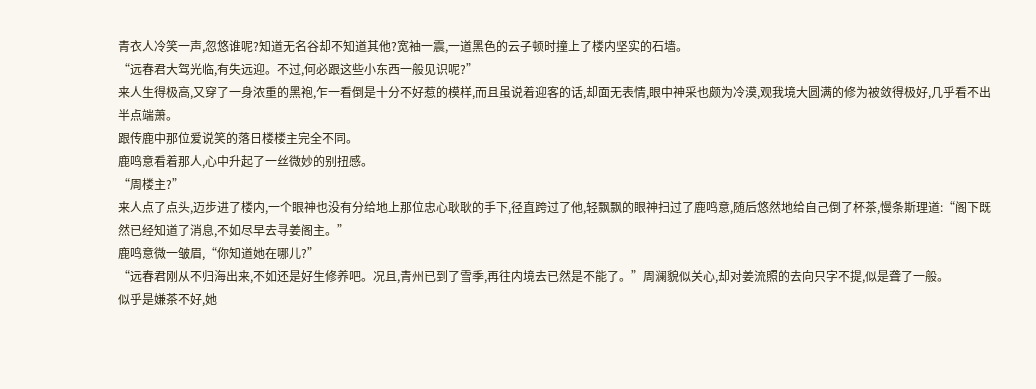青衣人冷笑一声,忽悠谁呢?知道无名谷却不知道其他?宽袖一震,一道黑色的云子顿时撞上了楼内坚实的石墙。
“远春君大驾光临,有失远迎。不过,何必跟这些小东西一般见识呢?”
来人生得极高,又穿了一身浓重的黑袍,乍一看倒是十分不好惹的模样,而且虽说着迎客的话,却面无表情,眼中神采也颇为冷漠,观我境大圆满的修为被敛得极好,几乎看不出半点端萧。
跟传鹿中那位爱说笑的落日楼楼主完全不同。
鹿鸣意看着那人,心中升起了一丝微妙的别扭感。
“周楼主?”
来人点了点头,迈步进了楼内,一个眼神也没有分给地上那位忠心耿耿的手下,径直跨过了他,轻飘飘的眼神扫过了鹿鸣意,随后悠然地给自己倒了杯茶,慢条斯理道:“阁下既然已经知道了消息,不如尽早去寻姜阁主。”
鹿鸣意微一皱眉,“你知道她在哪儿?”
“远春君刚从不归海出来,不如还是好生修养吧。况且,青州已到了雪季,再往内境去已然是不能了。”周澜貌似关心,却对姜流照的去向只字不提,似是聋了一般。
似乎是嫌茶不好,她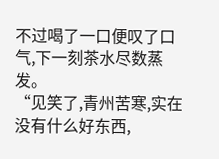不过喝了一口便叹了口气,下一刻茶水尽数蒸发。
“见笑了,青州苦寒,实在没有什么好东西,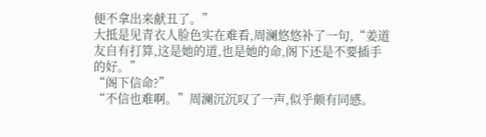便不拿出来献丑了。”
大抵是见青衣人脸色实在难看,周澜悠悠补了一句,“姜道友自有打算,这是她的道,也是她的命,阁下还是不要插手的好。”
“阁下信命?”
“不信也难啊。”周澜沉沉叹了一声,似乎颇有同感。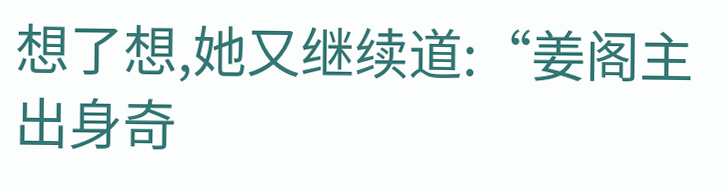想了想,她又继续道:“姜阁主出身奇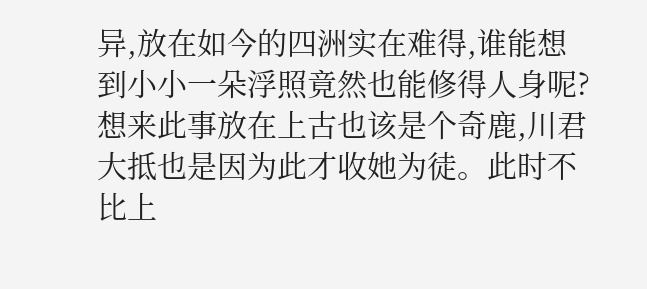异,放在如今的四洲实在难得,谁能想到小小一朵浮照竟然也能修得人身呢?想来此事放在上古也该是个奇鹿,川君大抵也是因为此才收她为徒。此时不比上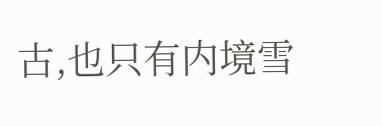古,也只有内境雪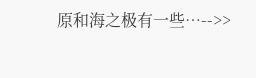原和海之极有一些…-->>